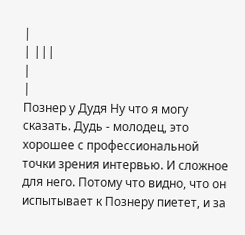|
| |||
|
|
Познер у Дудя Ну что я могу сказать. Дудь - молодец, это хорошее с профессиональной точки зрения интервью. И сложное для него. Потому что видно, что он испытывает к Познеру пиетет, и за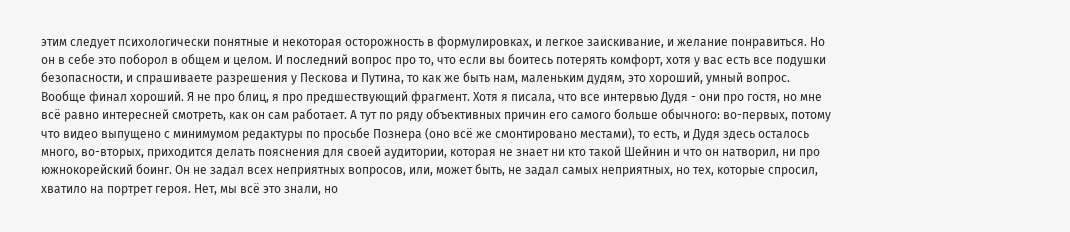этим следует психологически понятные и некоторая осторожность в формулировках, и легкое заискивание, и желание понравиться. Но он в себе это поборол в общем и целом. И последний вопрос про то, что если вы боитесь потерять комфорт, хотя у вас есть все подушки безопасности, и спрашиваете разрешения у Пескова и Путина, то как же быть нам, маленьким дудям, это хороший, умный вопрос. Вообще финал хороший. Я не про блиц, я про предшествующий фрагмент. Хотя я писала, что все интервью Дудя - они про гостя, но мне всё равно интересней смотреть, как он сам работает. А тут по ряду объективных причин его самого больше обычного: во-первых, потому что видео выпущено с минимумом редактуры по просьбе Познера (оно всё же смонтировано местами), то есть, и Дудя здесь осталось много, во-вторых, приходится делать пояснения для своей аудитории, которая не знает ни кто такой Шейнин и что он натворил, ни про южнокорейский боинг. Он не задал всех неприятных вопросов, или, может быть, не задал самых неприятных, но тех, которые спросил, хватило на портрет героя. Нет, мы всё это знали, но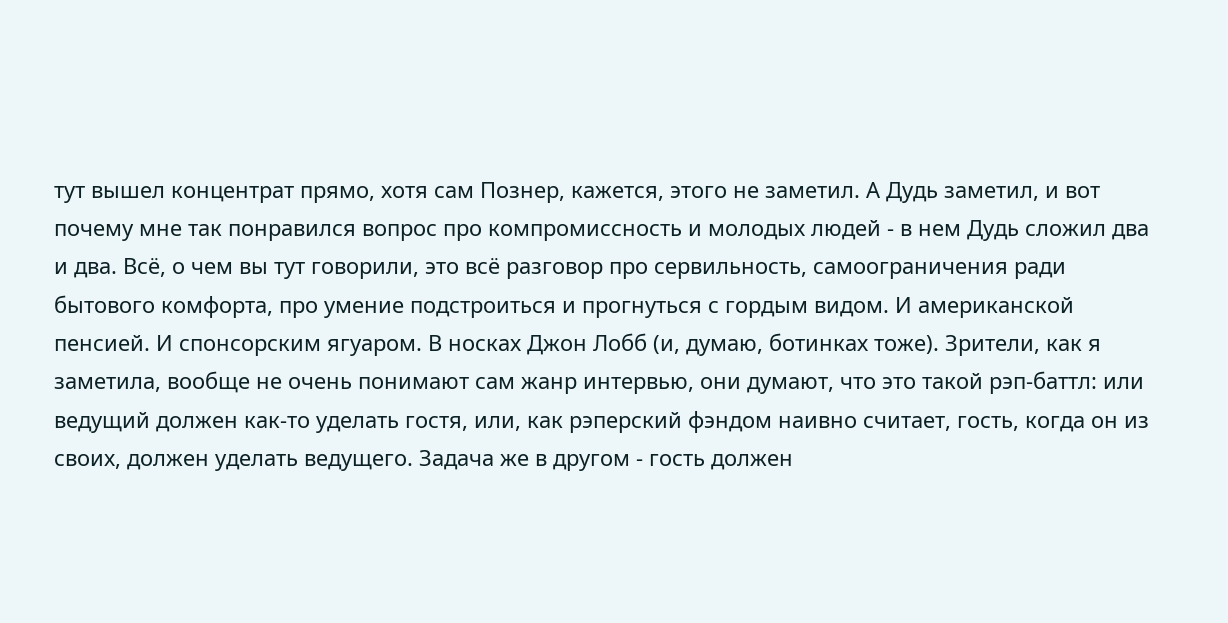тут вышел концентрат прямо, хотя сам Познер, кажется, этого не заметил. А Дудь заметил, и вот почему мне так понравился вопрос про компромиссность и молодых людей - в нем Дудь сложил два и два. Всё, о чем вы тут говорили, это всё разговор про сервильность, самоограничения ради бытового комфорта, про умение подстроиться и прогнуться с гордым видом. И американской пенсией. И спонсорским ягуаром. В носках Джон Лобб (и, думаю, ботинках тоже). Зрители, как я заметила, вообще не очень понимают сам жанр интервью, они думают, что это такой рэп-баттл: или ведущий должен как-то уделать гостя, или, как рэперский фэндом наивно считает, гость, когда он из своих, должен уделать ведущего. Задача же в другом - гость должен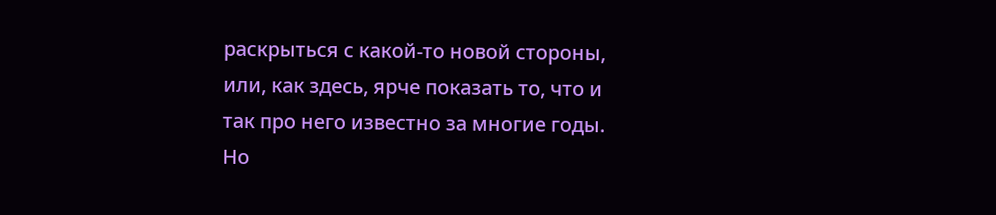раскрыться с какой-то новой стороны, или, как здесь, ярче показать то, что и так про него известно за многие годы. Но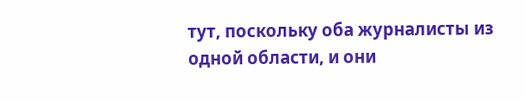тут, поскольку оба журналисты из одной области, и они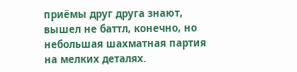приёмы друг друга знают, вышел не баттл, конечно, но небольшая шахматная партия на мелких деталях.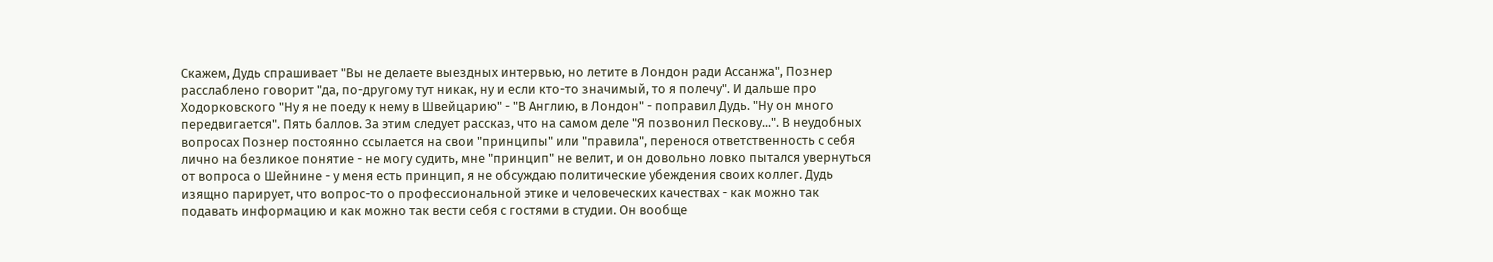Скажем, Дудь спрашивает "Вы не делаете выездных интервью, но летите в Лондон ради Ассанжа", Познер расслаблено говорит "да, по-другому тут никак, ну и если кто-то значимый, то я полечу". И дальше про Ходорковского "Ну я не поеду к нему в Швейцарию" - "В Англию, в Лондон" - поправил Дудь. "Ну он много передвигается". Пять баллов. За этим следует рассказ, что на самом деле "Я позвонил Пескову...". В неудобных вопросах Познер постоянно ссылается на свои "принципы" или "правила", перенося ответственность с себя лично на безликое понятие - не могу судить, мне "принцип" не велит, и он довольно ловко пытался увернуться от вопроса о Шейнине - у меня есть принцип, я не обсуждаю политические убеждения своих коллег. Дудь изящно парирует, что вопрос-то о профессиональной этике и человеческих качествах - как можно так подавать информацию и как можно так вести себя с гостями в студии. Он вообще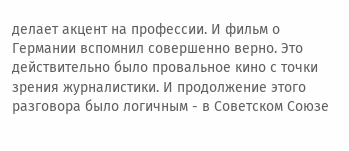делает акцент на профессии. И фильм о Германии вспомнил совершенно верно. Это действительно было провальное кино с точки зрения журналистики. И продолжение этого разговора было логичным - в Советском Союзе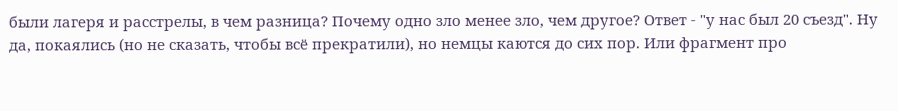были лагеря и расстрелы, в чем разница? Почему одно зло менее зло, чем другое? Ответ - "у нас был 20 съезд". Ну да, покаялись (но не сказать, чтобы всё прекратили), но немцы каются до сих пор. Или фрагмент про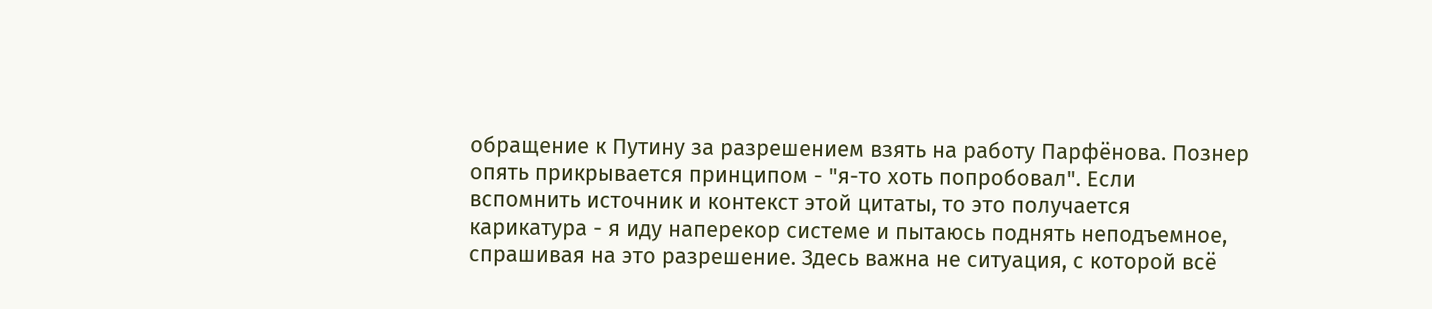обращение к Путину за разрешением взять на работу Парфёнова. Познер опять прикрывается принципом - "я-то хоть попробовал". Если вспомнить источник и контекст этой цитаты, то это получается карикатура - я иду наперекор системе и пытаюсь поднять неподъемное, спрашивая на это разрешение. Здесь важна не ситуация, с которой всё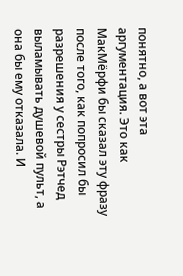понятно, а вот эта аргументация. Это как МакМёрфи бы сказал эту фразу после того, как попросил бы разрешения у сестры Рэтчед выламывать душевой пульт, а она бы ему отказала. И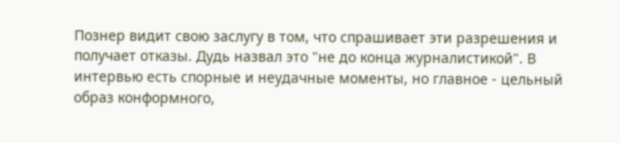Познер видит свою заслугу в том, что спрашивает эти разрешения и получает отказы. Дудь назвал это "не до конца журналистикой". В интервью есть спорные и неудачные моменты, но главное - цельный образ конформного,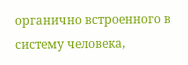органично встроенного в систему человека,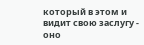который в этом и видит свою заслугу - оно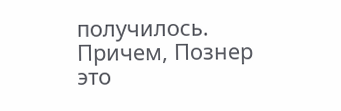получилось. Причем, Познер это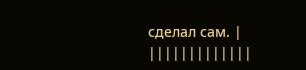сделал сам. |
|||||||||||||